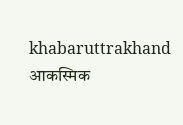khabaruttrakhand
आकस्मिक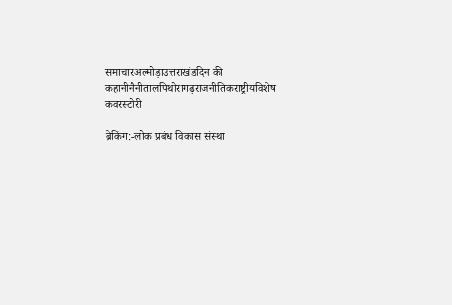समाचारअल्मोड़ाउत्तराखंडदिन की कहानीनैनीतालपिथोरागढ़राजनीतिकराष्ट्रीयविशेष कवरस्टोरी

ब्रेकिंग:-लोक प्रबंध विकास संस्था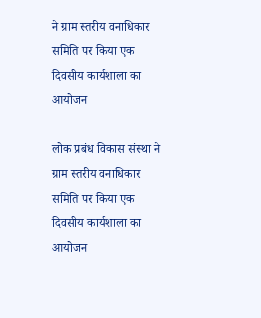ने ग्राम स्तरीय वनाधिकार समिति पर किया एक दिवसीय कार्यशाला का आयोजन

लोक प्रबंध विकास संस्था ने ग्राम स्तरीय वनाधिकार समिति पर किया एक दिवसीय कार्यशाला का आयोजन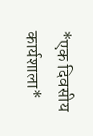*एक दिवसीय कार्यशाला*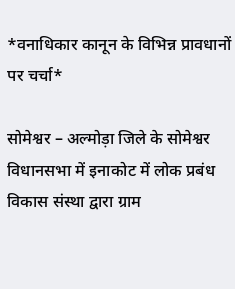*वनाधिकार कानून के विभिन्न प्रावधानों पर चर्चा*

सोमेश्वर – अल्मोड़ा जिले के सोमेश्वर विधानसभा में इनाकोट में लोक प्रबंध विकास संस्था द्वारा ग्राम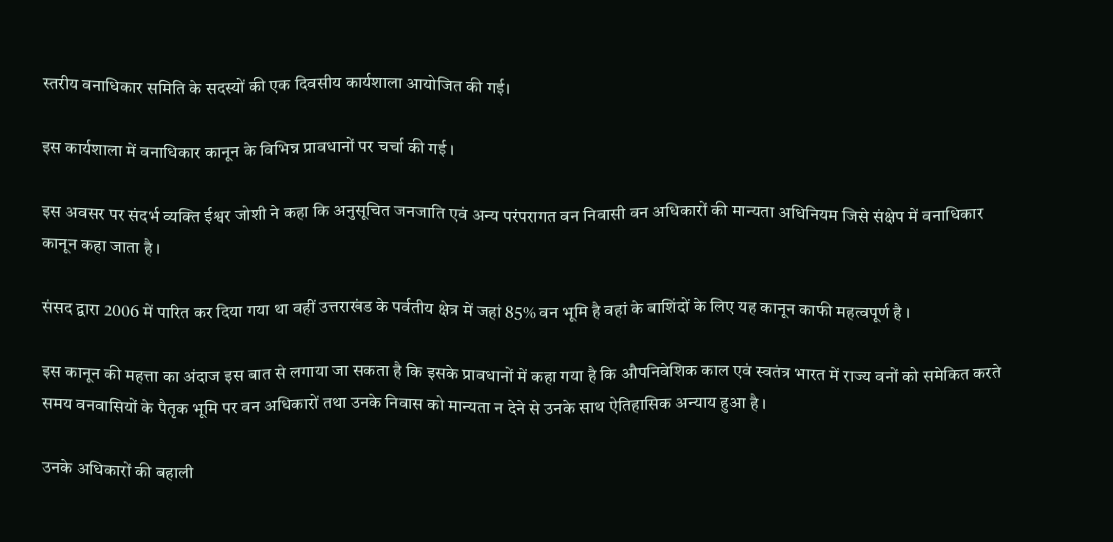स्तरीय वनाधिकार समिति के सदस्यों की एक दिवसीय कार्यशाला आयोजित की गई।

इस कार्यशाला में वनाधिकार कानून के विभिन्न प्रावधानों पर चर्चा की गई ।

इस अवसर पर संदर्भ व्यक्ति ईश्वर जोशी ने कहा कि अनुसूचित जनजाति एवं अन्य परंपरागत वन निवासी वन अधिकारों की मान्यता अधिनियम जिसे संक्षेप में वनाधिकार कानून कहा जाता है ।

संसद द्वारा 2006 में पारित कर दिया गया था वहीं उत्तराखंड के पर्वतीय क्षेत्र में जहां 85% वन भूमि है वहां के बाशिंदों के लिए यह कानून काफी महत्वपूर्ण है ।

इस कानून की महत्ता का अंदाज इस बात से लगाया जा सकता है कि इसके प्रावधानों में कहा गया है कि औपनिवेशिक काल एवं स्वतंत्र भारत में राज्य वनों को समेकित करते समय वनवासियों के पैतृक भूमि पर वन अधिकारों तथा उनके निवास को मान्यता न देने से उनके साथ ऐतिहासिक अन्याय हुआ है ।

उनके अधिकारों की बहाली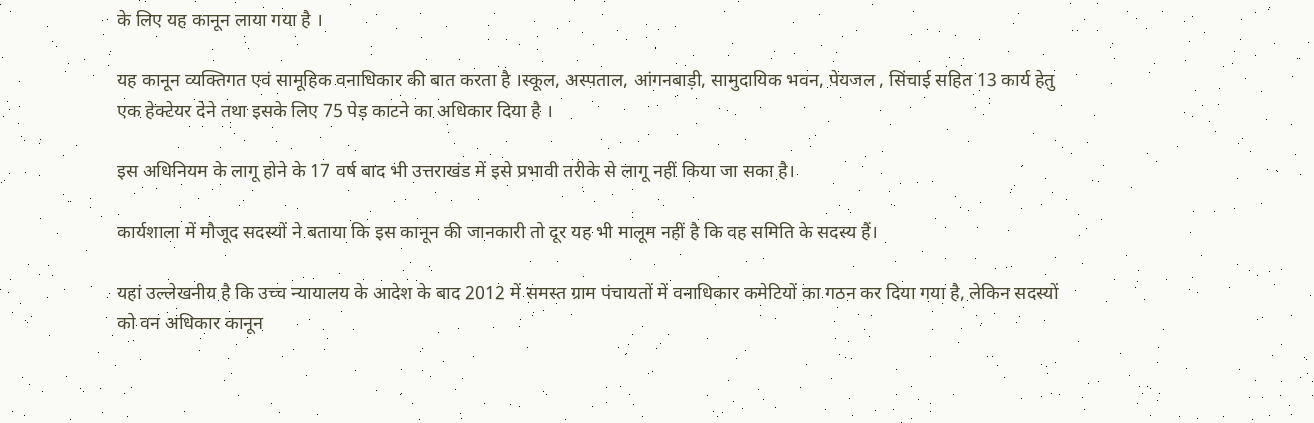के लिए यह कानून लाया गया है ।

यह कानून व्यक्तिगत एवं सामूहिक वनाधिकार की बात करता है ।स्कूल, अस्पताल, आंगनबाड़ी, सामुदायिक भवन, पेयजल , सिंचाई सहित 13 कार्य हेतु एक हेक्टेयर देने तथा इसके लिए 75 पेड़ काटने का अधिकार दिया है ।

इस अधिनियम के लागू होने के 17 वर्ष बाद भी उत्तराखंड में इसे प्रभावी तरीके से लागू नहीं किया जा सका है।

कार्यशाला में मौजूद सदस्यों ने बताया कि इस कानून की जानकारी तो दूर यह भी मालूम नहीं है कि वह समिति के सदस्य हैं।

यहां उल्लेखनीय है कि उच्च न्यायालय के आदेश के बाद 2012 में समस्त ग्राम पंचायतों में वनाधिकार कमेटियों का गठन कर दिया गया है, लेकिन सदस्यों को वन अधिकार कानून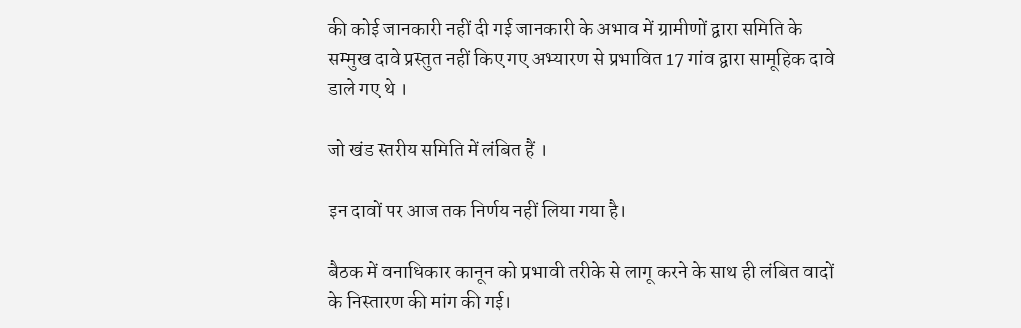की कोई जानकारी नहीं दी गई जानकारी के अभाव में ग्रामीणों द्वारा समिति के सम्मुख दावे प्रस्तुत नहीं किए गए अभ्यारण से प्रभावित 17 गांव द्वारा सामूहिक दावे डाले गए थे ।

जो खंड स्तरीय समिति में लंबित हैं ।

इन दावों पर आज तक निर्णय नहीं लिया गया है।

बैठक में वनाधिकार कानून को प्रभावी तरीके से लागू करने के साथ ही लंबित वादों के निस्तारण की मांग की गई।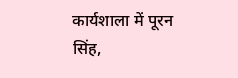कार्यशाला में पूरन सिंह,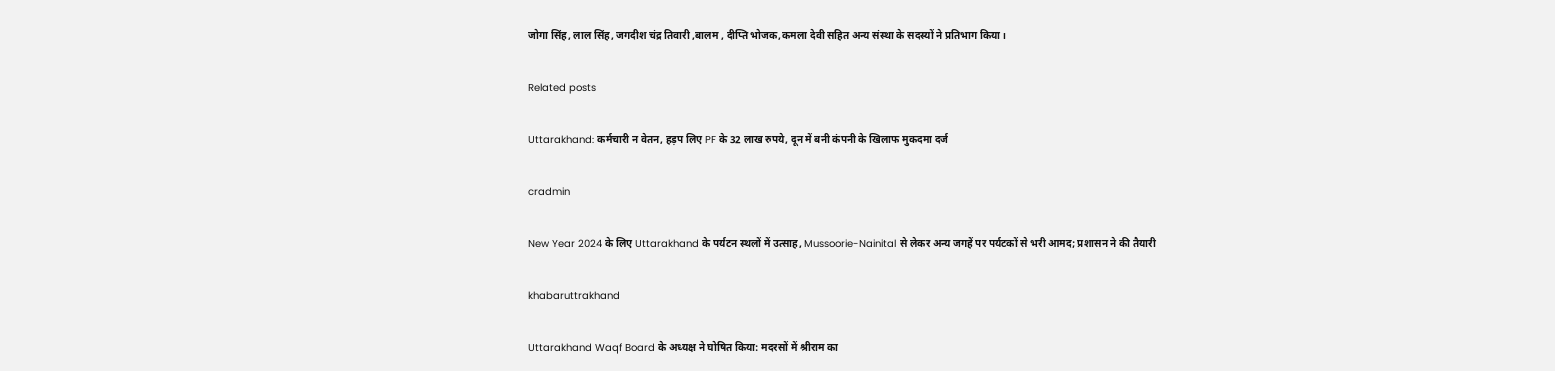जोगा सिंह, लाल सिंह, जगदीश चंद्र तिवारी ,बालम , दीप्ति भोजक,कमला देवी सहित अन्य संस्था के सदस्यों ने प्रतिभाग किया।

Related posts

Uttarakhand: कर्मचारी न वेतन, हड़प लिए PF के 32 लाख रुपये, दून में बनी कंपनी के खिलाफ मुकदमा दर्ज

cradmin

New Year 2024 के लिए Uttarakhand के पर्यटन स्थलों में उत्साह, Mussoorie-Nainital से लेकर अन्य जगहें पर पर्यटकों से भरी आमद; प्रशासन ने की तैयारी

khabaruttrakhand

Uttarakhand Waqf Board के अध्यक्ष ने घोषित किया: मदरसों में श्रीराम का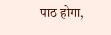पाठ होगा,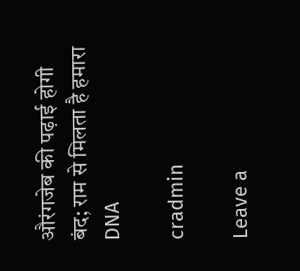औरंगजेब की पढ़ाई होगी बंद; राम से मिलता है हमारा DNA

cradmin

Leave a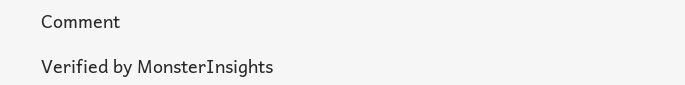Comment

Verified by MonsterInsights